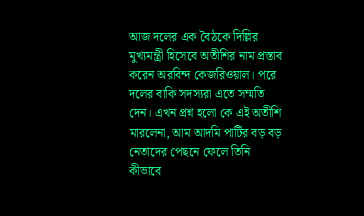আজ দলের এক বৈঠকে দিল্লির মুখ্যমন্ত্রী হিসেবে অতীশির নাম প্রস্তাব করেন অরবিন্দ কেজরিওয়াল। পরে দলের বাকি সদস্যরা এতে সম্মতি দেন। এখন প্রশ্ন হলো কে এই অতীশি মারলেনা, আম আদমি পার্টির বড় বড় নেতাদের পেছনে ফেলে তিনি কীভাবে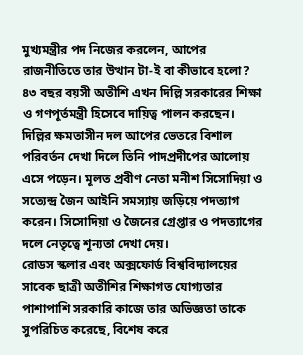মুখ্যমন্ত্রীর পদ নিজের করলেন, আপের রাজনীতিতে তার উত্থান টা-ই বা কীভাবে হলো?
৪৩ বছর বয়সী অতীশি এখন দিল্লি সরকারের শিক্ষা ও গণপূর্তমন্ত্রী হিসেবে দায়িত্ব পালন করছেন। দিল্লির ক্ষমতাসীন দল আপের ভেতরে বিশাল পরিবর্তন দেখা দিলে তিনি পাদপ্রদীপের আলোয় এসে পড়েন। মূলত প্রবীণ নেতা মনীশ সিসোদিয়া ও সত্যেন্দ্র জৈন আইনি সমস্যায় জড়িয়ে পদত্যাগ করেন। সিসোদিয়া ও জৈনের গ্রেপ্তার ও পদত্যাগের দলে নেতৃত্বে শূন্যতা দেখা দেয়।
রোডস স্কলার এবং অক্সফোর্ড বিশ্ববিদ্যালয়ের সাবেক ছাত্রী অতীশির শিক্ষাগত যোগ্যতার পাশাপাশি সরকারি কাজে তার অভিজ্ঞতা তাকে সুপরিচিত করেছে, বিশেষ করে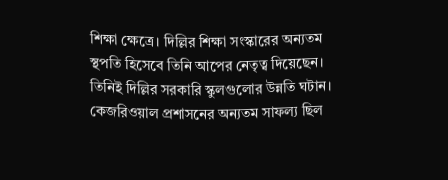শিক্ষা ক্ষেত্রে। দিল্লির শিক্ষা সংস্কারের অন্যতম স্থপতি হিসেবে তিনি আপের নেতৃত্ব দিয়েছেন। তিনিই দিল্লির সরকারি স্কুলগুলোর উন্নতি ঘটান। কেজরিওয়াল প্রশাসনের অন্যতম সাফল্য ছিল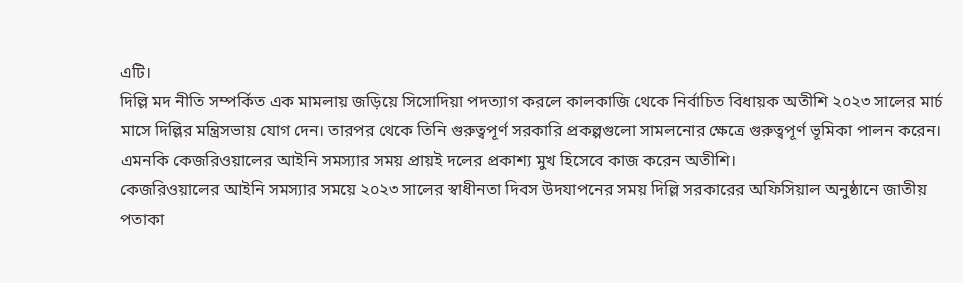এটি।
দিল্লি মদ নীতি সম্পর্কিত এক মামলায় জড়িয়ে সিসোদিয়া পদত্যাগ করলে কালকাজি থেকে নির্বাচিত বিধায়ক অতীশি ২০২৩ সালের মার্চ মাসে দিল্লির মন্ত্রিসভায় যোগ দেন। তারপর থেকে তিনি গুরুত্বপূর্ণ সরকারি প্রকল্পগুলো সামলনোর ক্ষেত্রে গুরুত্বপূর্ণ ভূমিকা পালন করেন। এমনকি কেজরিওয়ালের আইনি সমস্যার সময় প্রায়ই দলের প্রকাশ্য মুখ হিসেবে কাজ করেন অতীশি।
কেজরিওয়ালের আইনি সমস্যার সময়ে ২০২৩ সালের স্বাধীনতা দিবস উদযাপনের সময় দিল্লি সরকারের অফিসিয়াল অনুষ্ঠানে জাতীয় পতাকা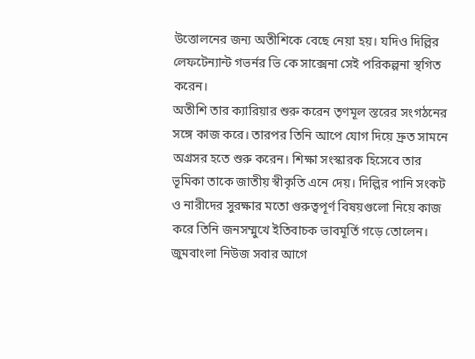উত্তোলনের জন্য অতীশিকে বেছে নেয়া হয়। যদিও দিল্লির লেফটেন্যান্ট গভর্নর ভি কে সাক্সেনা সেই পরিকল্পনা স্থগিত করেন।
অতীশি তার ক্যারিয়ার শুরু করেন তৃণমূল স্তরের সংগঠনের সঙ্গে কাজ করে। তারপর তিনি আপে যোগ দিয়ে দ্রুত সামনে অগ্রসর হতে শুরু করেন। শিক্ষা সংস্কারক হিসেবে তার ভূমিকা তাকে জাতীয় স্বীকৃতি এনে দেয়। দিল্লির পানি সংকট ও নারীদের সুরক্ষার মতো গুরুত্বপূর্ণ বিষয়গুলো নিয়ে কাজ করে তিনি জনসম্মুখে ইতিবাচক ভাবমূর্তি গড়ে তোলেন।
জুমবাংলা নিউজ সবার আগে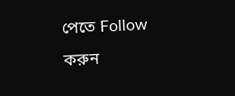পেতে Follow করুন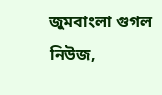জুমবাংলা গুগল নিউজ,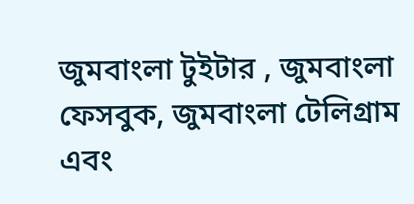জুমবাংলা টুইটার , জুমবাংলা ফেসবুক, জুমবাংলা টেলিগ্রাম এবং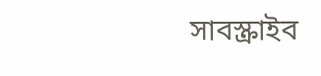সাবস্ক্রাইব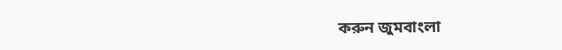করুন জুমবাংলা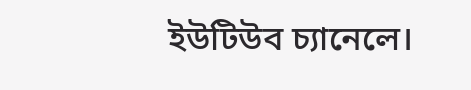ইউটিউব চ্যানেলে।